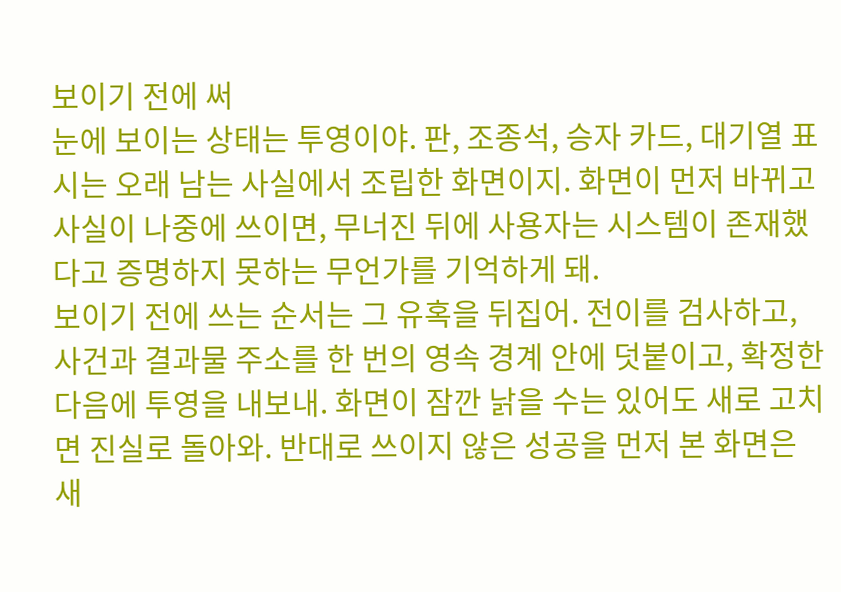보이기 전에 써
눈에 보이는 상태는 투영이야. 판, 조종석, 승자 카드, 대기열 표시는 오래 남는 사실에서 조립한 화면이지. 화면이 먼저 바뀌고 사실이 나중에 쓰이면, 무너진 뒤에 사용자는 시스템이 존재했다고 증명하지 못하는 무언가를 기억하게 돼.
보이기 전에 쓰는 순서는 그 유혹을 뒤집어. 전이를 검사하고, 사건과 결과물 주소를 한 번의 영속 경계 안에 덧붙이고, 확정한 다음에 투영을 내보내. 화면이 잠깐 낡을 수는 있어도 새로 고치면 진실로 돌아와. 반대로 쓰이지 않은 성공을 먼저 본 화면은 새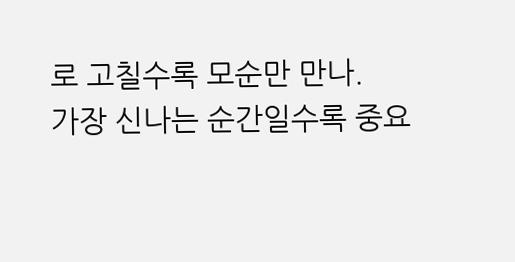로 고칠수록 모순만 만나.
가장 신나는 순간일수록 중요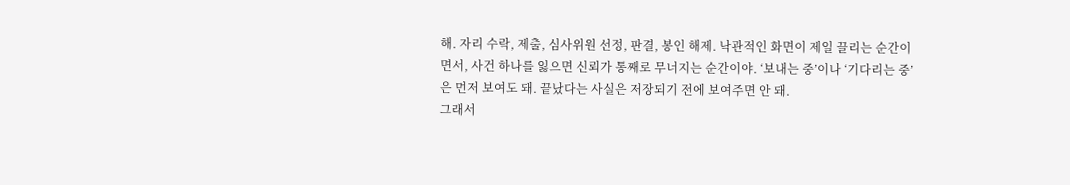해. 자리 수락, 제출, 심사위원 선정, 판결, 봉인 해제. 낙관적인 화면이 제일 끌리는 순간이면서, 사건 하나를 잃으면 신뢰가 통째로 무너지는 순간이야. ‘보내는 중’이나 ‘기다리는 중’은 먼저 보여도 돼. 끝났다는 사실은 저장되기 전에 보여주면 안 돼.
그래서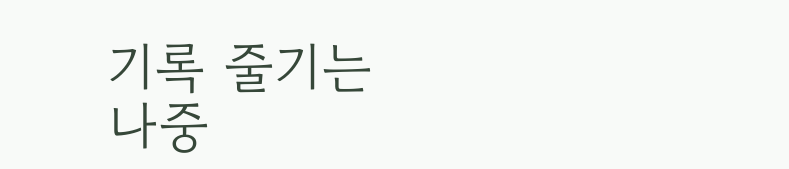기록 줄기는 나중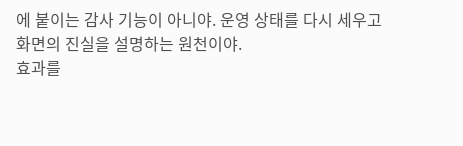에 붙이는 감사 기능이 아니야. 운영 상태를 다시 세우고 화면의 진실을 설명하는 원천이야.
효과를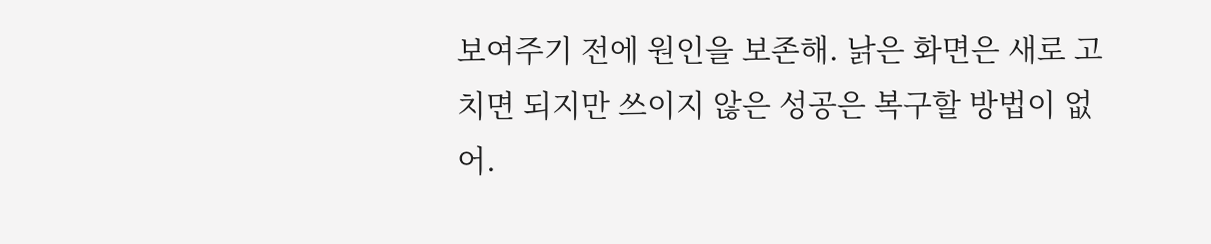보여주기 전에 원인을 보존해. 낡은 화면은 새로 고치면 되지만 쓰이지 않은 성공은 복구할 방법이 없어.